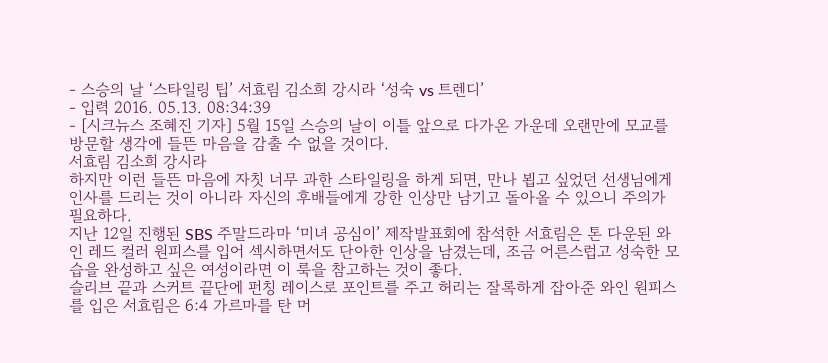- 스승의 날 ‘스타일링 팁’ 서효림 김소희 강시라 ‘성숙 vs 트렌디’
- 입력 2016. 05.13. 08:34:39
- [시크뉴스 조혜진 기자] 5월 15일 스승의 날이 이틀 앞으로 다가온 가운데 오랜만에 모교를 방문할 생각에 들뜬 마음을 감출 수 없을 것이다.
서효림 김소희 강시라
하지만 이런 들뜬 마음에 자칫 너무 과한 스타일링을 하게 되면, 만나 뵙고 싶었던 선생님에게 인사를 드리는 것이 아니라 자신의 후배들에게 강한 인상만 남기고 돌아올 수 있으니 주의가 필요하다.
지난 12일 진행된 SBS 주말드라마 ‘미녀 공심이’ 제작발표회에 참석한 서효림은 톤 다운된 와인 레드 컬러 원피스를 입어 섹시하면서도 단아한 인상을 남겼는데, 조금 어른스럽고 성숙한 모습을 완성하고 싶은 여성이라면 이 룩을 참고하는 것이 좋다.
슬리브 끝과 스커트 끝단에 펀칭 레이스로 포인트를 주고 허리는 잘록하게 잡아준 와인 원피스를 입은 서효림은 6:4 가르마를 탄 머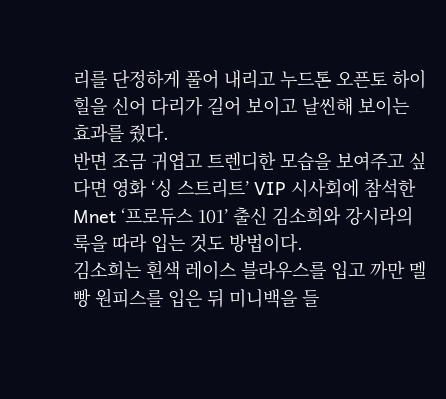리를 단정하게 풀어 내리고 누드톤 오픈토 하이힐을 신어 다리가 길어 보이고 날씬해 보이는 효과를 줬다.
반면 조금 귀엽고 트렌디한 모습을 보여주고 싶다면 영화 ‘싱 스트리트’ VIP 시사회에 참석한 Mnet ‘프로듀스 101’ 출신 김소희와 강시라의 룩을 따라 입는 것도 방법이다.
김소희는 흰색 레이스 블라우스를 입고 까만 멜빵 원피스를 입은 뒤 미니백을 들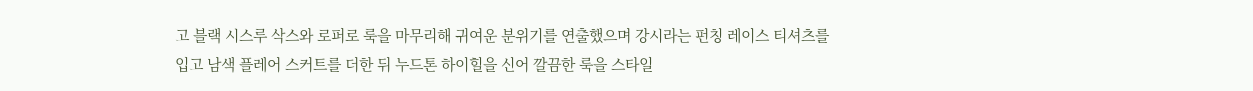고 블랙 시스루 삭스와 로퍼로 룩을 마무리해 귀여운 분위기를 연출했으며 강시라는 펀칭 레이스 티셔츠를 입고 남색 플레어 스커트를 더한 뒤 누드톤 하이힐을 신어 깔끔한 룩을 스타일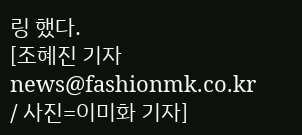링 했다.
[조혜진 기자 news@fashionmk.co.kr / 사진=이미화 기자]